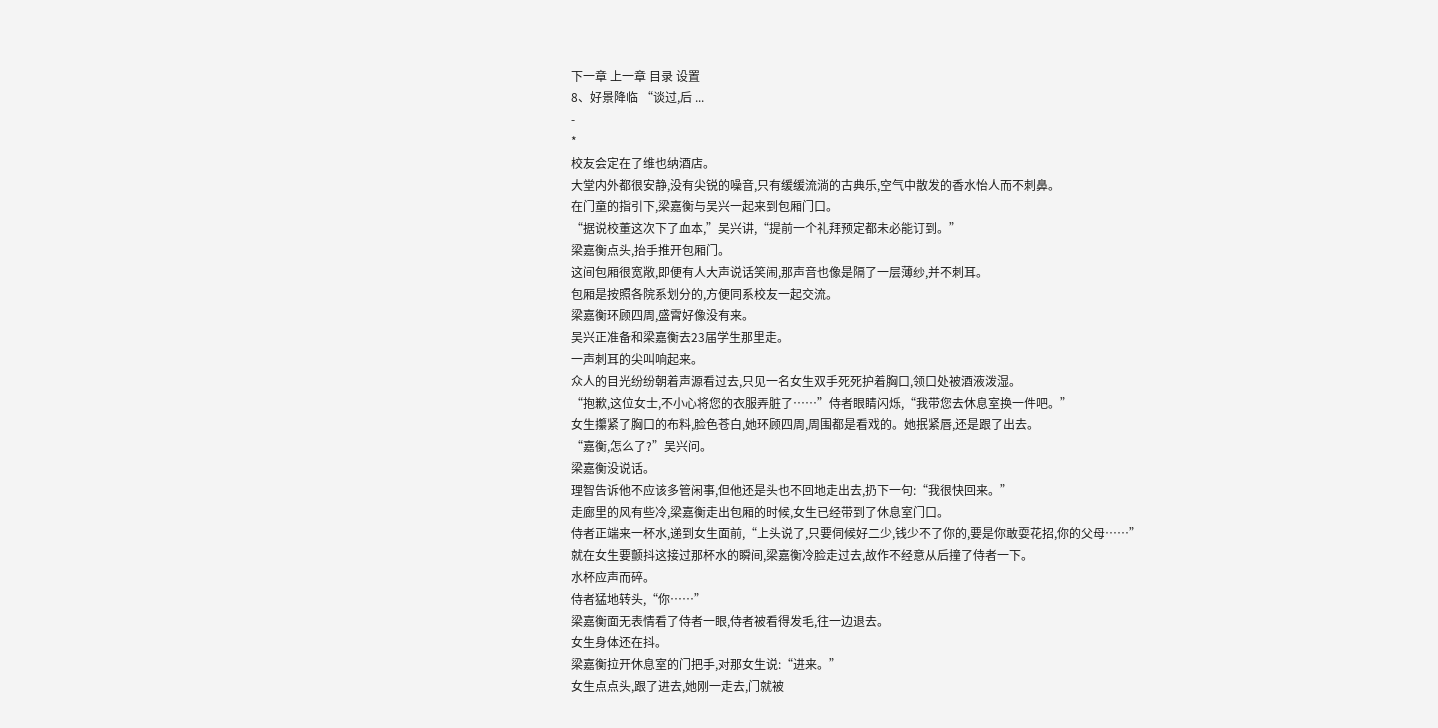下一章 上一章 目录 设置
8、好景降临 “谈过,后 ...
-
*
校友会定在了维也纳酒店。
大堂内外都很安静,没有尖锐的噪音,只有缓缓流淌的古典乐,空气中散发的香水怡人而不刺鼻。
在门童的指引下,梁嘉衡与吴兴一起来到包厢门口。
“据说校董这次下了血本,”吴兴讲,“提前一个礼拜预定都未必能订到。”
梁嘉衡点头,抬手推开包厢门。
这间包厢很宽敞,即便有人大声说话笑闹,那声音也像是隔了一层薄纱,并不刺耳。
包厢是按照各院系划分的,方便同系校友一起交流。
梁嘉衡环顾四周,盛霄好像没有来。
吴兴正准备和梁嘉衡去23届学生那里走。
一声刺耳的尖叫响起来。
众人的目光纷纷朝着声源看过去,只见一名女生双手死死护着胸口,领口处被酒液泼湿。
“抱歉,这位女士,不小心将您的衣服弄脏了……”侍者眼睛闪烁,“我带您去休息室换一件吧。”
女生攥紧了胸口的布料,脸色苍白,她环顾四周,周围都是看戏的。她抿紧唇,还是跟了出去。
“嘉衡,怎么了?”吴兴问。
梁嘉衡没说话。
理智告诉他不应该多管闲事,但他还是头也不回地走出去,扔下一句:“我很快回来。”
走廊里的风有些冷,梁嘉衡走出包厢的时候,女生已经带到了休息室门口。
侍者正端来一杯水,递到女生面前,“上头说了,只要伺候好二少,钱少不了你的,要是你敢耍花招,你的父母……”
就在女生要颤抖这接过那杯水的瞬间,梁嘉衡冷脸走过去,故作不经意从后撞了侍者一下。
水杯应声而碎。
侍者猛地转头,“你……”
梁嘉衡面无表情看了侍者一眼,侍者被看得发毛,往一边退去。
女生身体还在抖。
梁嘉衡拉开休息室的门把手,对那女生说:“进来。”
女生点点头,跟了进去,她刚一走去,门就被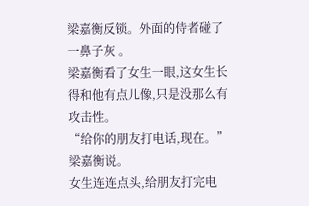梁嘉衡反锁。外面的侍者碰了一鼻子灰 。
梁嘉衡看了女生一眼,这女生长得和他有点儿像,只是没那么有攻击性。
“给你的朋友打电话,现在。”梁嘉衡说。
女生连连点头,给朋友打完电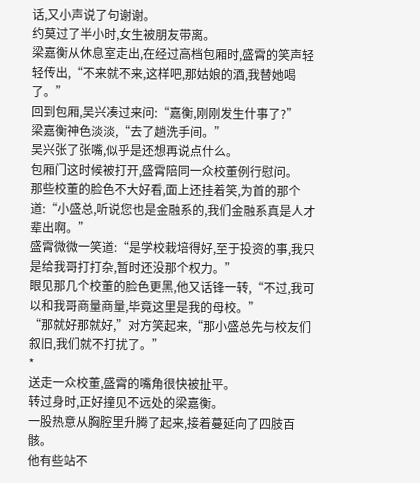话,又小声说了句谢谢。
约莫过了半小时,女生被朋友带离。
梁嘉衡从休息室走出,在经过高档包厢时,盛霄的笑声轻轻传出,“不来就不来,这样吧,那姑娘的酒,我替她喝了。”
回到包厢,吴兴凑过来问:“嘉衡,刚刚发生什事了?”
梁嘉衡神色淡淡,“去了趟洗手间。”
吴兴张了张嘴,似乎是还想再说点什么。
包厢门这时候被打开,盛霄陪同一众校董例行慰问。
那些校董的脸色不大好看,面上还挂着笑,为首的那个道:“小盛总,听说您也是金融系的,我们金融系真是人才辈出啊。”
盛霄微微一笑道:“是学校栽培得好,至于投资的事,我只是给我哥打打杂,暂时还没那个权力。”
眼见那几个校董的脸色更黑,他又话锋一转,“不过,我可以和我哥商量商量,毕竟这里是我的母校。”
“那就好那就好,”对方笑起来,“那小盛总先与校友们叙旧,我们就不打扰了。”
*
送走一众校董,盛霄的嘴角很快被扯平。
转过身时,正好撞见不远处的梁嘉衡。
一股热意从胸腔里升腾了起来,接着蔓延向了四肢百骸。
他有些站不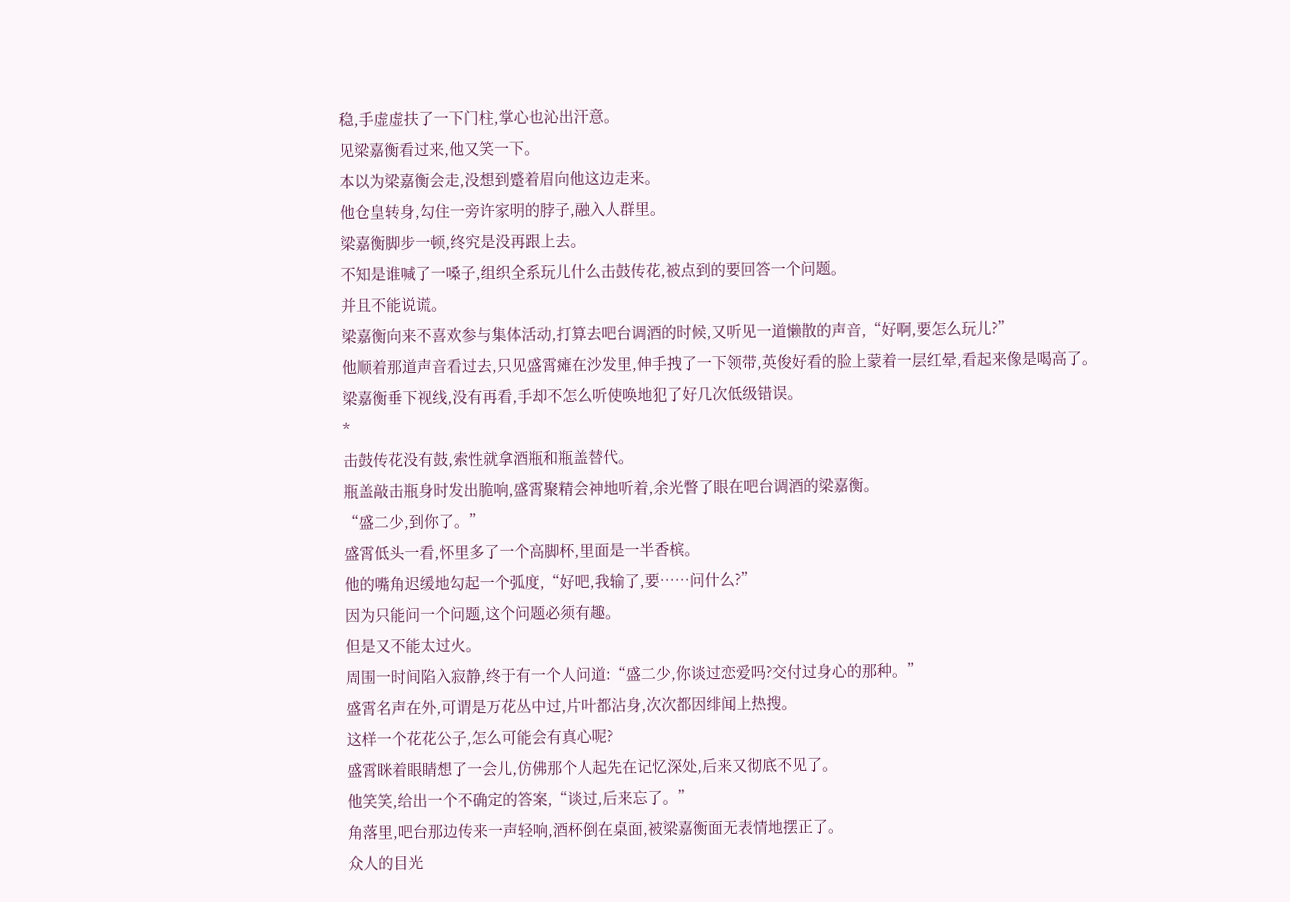稳,手虚虚扶了一下门柱,掌心也沁出汗意。
见梁嘉衡看过来,他又笑一下。
本以为梁嘉衡会走,没想到蹙着眉向他这边走来。
他仓皇转身,勾住一旁许家明的脖子,融入人群里。
梁嘉衡脚步一顿,终究是没再跟上去。
不知是谁喊了一嗓子,组织全系玩儿什么击鼓传花,被点到的要回答一个问题。
并且不能说谎。
梁嘉衡向来不喜欢参与集体活动,打算去吧台调酒的时候,又听见一道懒散的声音,“好啊,要怎么玩儿?”
他顺着那道声音看过去,只见盛霄瘫在沙发里,伸手拽了一下领带,英俊好看的脸上蒙着一层红晕,看起来像是喝高了。
梁嘉衡垂下视线,没有再看,手却不怎么听使唤地犯了好几次低级错误。
*
击鼓传花没有鼓,索性就拿酒瓶和瓶盖替代。
瓶盖敲击瓶身时发出脆响,盛霄聚精会神地听着,余光瞥了眼在吧台调酒的梁嘉衡。
“盛二少,到你了。”
盛霄低头一看,怀里多了一个高脚杯,里面是一半香槟。
他的嘴角迟缓地勾起一个弧度,“好吧,我输了,要……问什么?”
因为只能问一个问题,这个问题必须有趣。
但是又不能太过火。
周围一时间陷入寂静,终于有一个人问道:“盛二少,你谈过恋爱吗?交付过身心的那种。”
盛霄名声在外,可谓是万花丛中过,片叶都沾身,次次都因绯闻上热搜。
这样一个花花公子,怎么可能会有真心呢?
盛霄眯着眼睛想了一会儿,仿佛那个人起先在记忆深处,后来又彻底不见了。
他笑笑,给出一个不确定的答案,“谈过,后来忘了。”
角落里,吧台那边传来一声轻响,酒杯倒在桌面,被梁嘉衡面无表情地摆正了。
众人的目光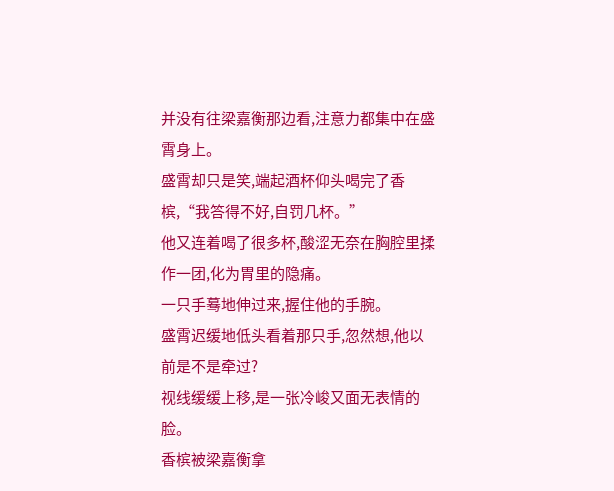并没有往梁嘉衡那边看,注意力都集中在盛霄身上。
盛霄却只是笑,端起酒杯仰头喝完了香槟,“我答得不好,自罚几杯。”
他又连着喝了很多杯,酸涩无奈在胸腔里揉作一团,化为胃里的隐痛。
一只手蓦地伸过来,握住他的手腕。
盛霄迟缓地低头看着那只手,忽然想,他以前是不是牵过?
视线缓缓上移,是一张冷峻又面无表情的脸。
香槟被梁嘉衡拿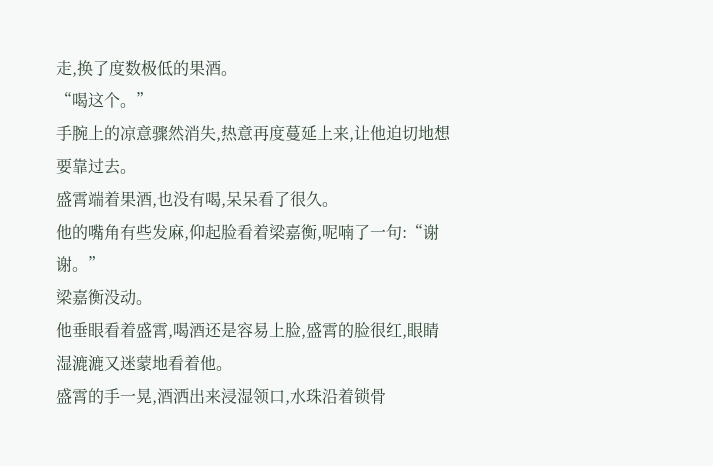走,换了度数极低的果酒。
“喝这个。”
手腕上的凉意骤然消失,热意再度蔓延上来,让他迫切地想要靠过去。
盛霄端着果酒,也没有喝,呆呆看了很久。
他的嘴角有些发麻,仰起脸看着梁嘉衡,呢喃了一句:“谢谢。”
梁嘉衡没动。
他垂眼看着盛霄,喝酒还是容易上脸,盛霄的脸很红,眼睛湿漉漉又迷蒙地看着他。
盛霄的手一晃,酒洒出来浸湿领口,水珠沿着锁骨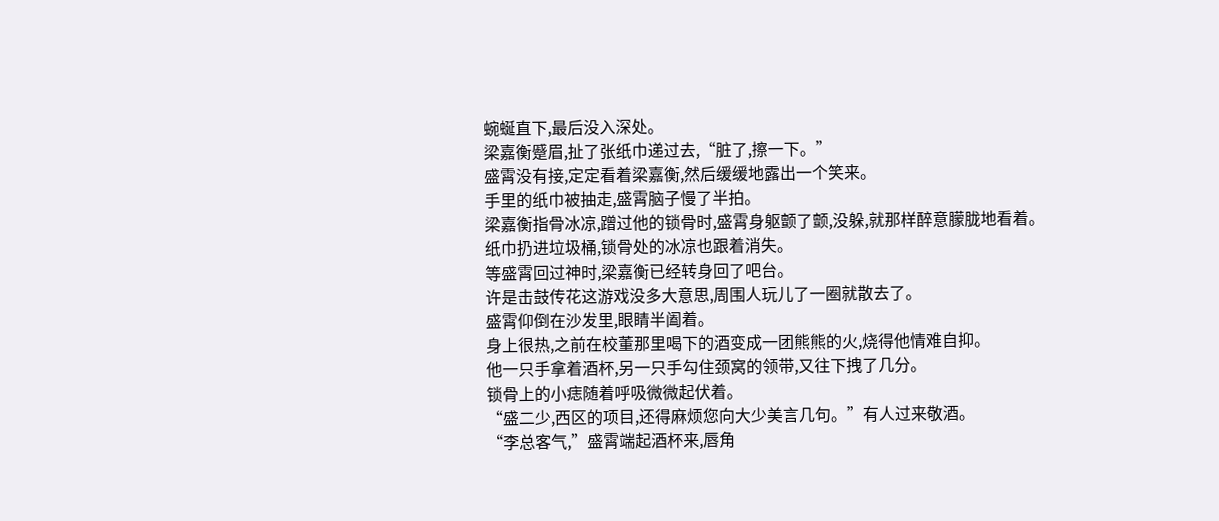蜿蜒直下,最后没入深处。
梁嘉衡蹙眉,扯了张纸巾递过去,“脏了,擦一下。”
盛霄没有接,定定看着梁嘉衡,然后缓缓地露出一个笑来。
手里的纸巾被抽走,盛霄脑子慢了半拍。
梁嘉衡指骨冰凉,蹭过他的锁骨时,盛霄身躯颤了颤,没躲,就那样醉意朦胧地看着。
纸巾扔进垃圾桶,锁骨处的冰凉也跟着消失。
等盛霄回过神时,梁嘉衡已经转身回了吧台。
许是击鼓传花这游戏没多大意思,周围人玩儿了一圈就散去了。
盛霄仰倒在沙发里,眼睛半阖着。
身上很热,之前在校董那里喝下的酒变成一团熊熊的火,烧得他情难自抑。
他一只手拿着酒杯,另一只手勾住颈窝的领带,又往下拽了几分。
锁骨上的小痣随着呼吸微微起伏着。
“盛二少,西区的项目,还得麻烦您向大少美言几句。”有人过来敬酒。
“李总客气,”盛霄端起酒杯来,唇角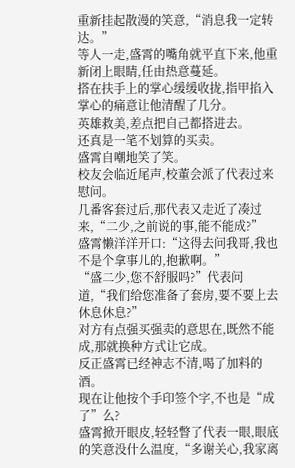重新挂起散漫的笑意,“消息我一定转达。”
等人一走,盛霄的嘴角就平直下来,他重新闭上眼睛,任由热意蔓延。
搭在扶手上的掌心缓缓收拢,指甲掐入掌心的痛意让他清醒了几分。
英雄救美,差点把自己都搭进去。
还真是一笔不划算的买卖。
盛霄自嘲地笑了笑。
校友会临近尾声,校董会派了代表过来慰问。
几番客套过后,那代表又走近了凑过来,“二少,之前说的事,能不能成?”
盛霄懒洋洋开口:“这得去问我哥,我也不是个拿事儿的,抱歉啊。”
“盛二少,您不舒服吗?”代表问道,“我们给您准备了套房,要不要上去休息休息?”
对方有点强买强卖的意思在,既然不能成,那就换种方式让它成。
反正盛霄已经神志不清,喝了加料的酒。
现在让他按个手印签个字,不也是“成了”么?
盛霄掀开眼皮,轻轻瞥了代表一眼,眼底的笑意没什么温度,“多谢关心,我家离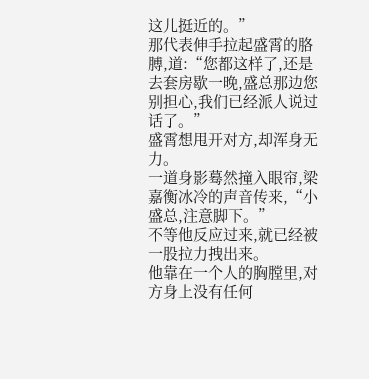这儿挺近的。”
那代表伸手拉起盛霄的胳膊,道:“您都这样了,还是去套房歇一晚,盛总那边您别担心,我们已经派人说过话了。”
盛霄想甩开对方,却浑身无力。
一道身影蓦然撞入眼帘,梁嘉衡冰冷的声音传来,“小盛总,注意脚下。”
不等他反应过来,就已经被一股拉力拽出来。
他靠在一个人的胸膛里,对方身上没有任何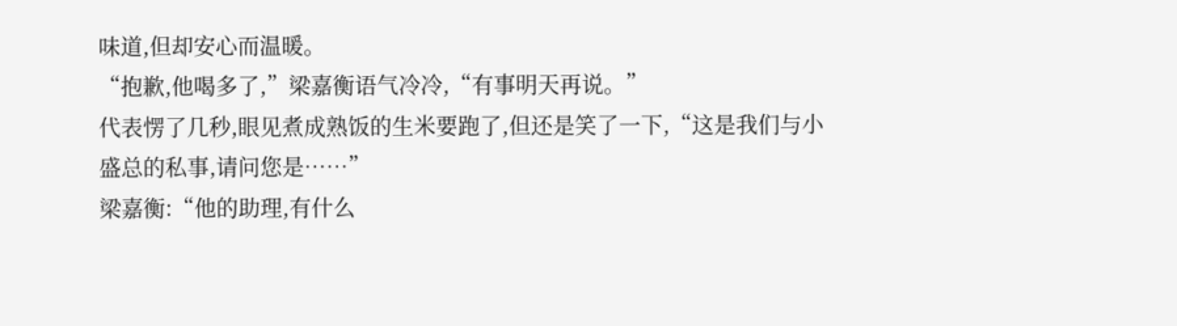味道,但却安心而温暖。
“抱歉,他喝多了,”梁嘉衡语气冷冷,“有事明天再说。”
代表愣了几秒,眼见煮成熟饭的生米要跑了,但还是笑了一下,“这是我们与小盛总的私事,请问您是……”
梁嘉衡:“他的助理,有什么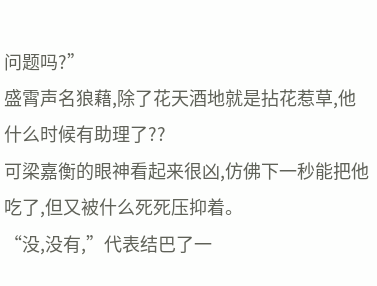问题吗?”
盛霄声名狼藉,除了花天酒地就是拈花惹草,他什么时候有助理了??
可梁嘉衡的眼神看起来很凶,仿佛下一秒能把他吃了,但又被什么死死压抑着。
“没,没有,”代表结巴了一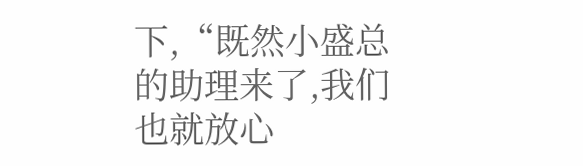下,“既然小盛总的助理来了,我们也就放心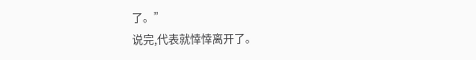了。”
说完,代表就悻悻离开了。